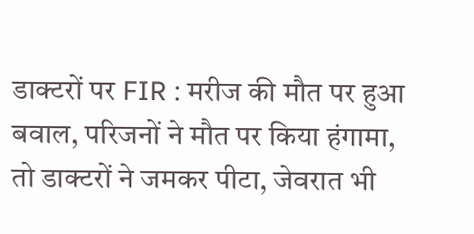डाक्टरों पर FIR : मरीज की मौत पर हुआ बवाल, परिजनों ने मौत पर किया हंगामा, तो डाक्टरों ने जमकर पीटा, जेवरात भी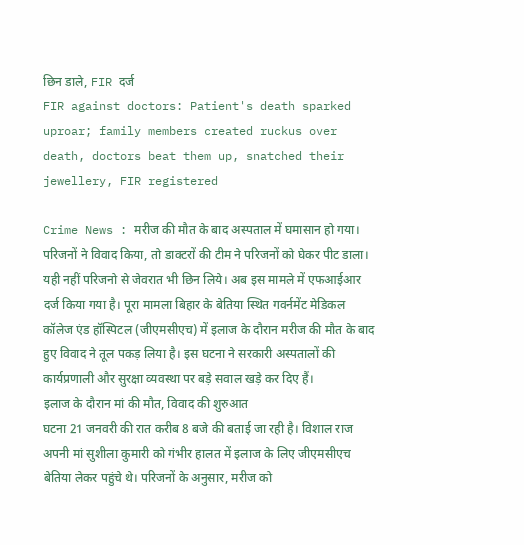छिन डाले, FIR दर्ज
FIR against doctors: Patient's death sparked uproar; family members created ruckus over death, doctors beat them up, snatched their jewellery, FIR registered

Crime News : मरीज की मौत के बाद अस्पताल में घमासान हो गया। परिजनों ने विवाद किया, तो डाक्टरों की टीम ने परिजनों को घेकर पीट डाला। यही नहीं परिजनो से जेवरात भी छिन लिये। अब इस मामले में एफआईआर दर्ज किया गया है। पूरा मामला बिहार के बेतिया स्थित गवर्नमेंट मेडिकल कॉलेज एंड हॉस्पिटल (जीएमसीएच) में इलाज के दौरान मरीज की मौत के बाद हुए विवाद ने तूल पकड़ लिया है। इस घटना ने सरकारी अस्पतालों की कार्यप्रणाली और सुरक्षा व्यवस्था पर बड़े सवाल खड़े कर दिए हैं।
इलाज के दौरान मां की मौत, विवाद की शुरुआत
घटना 21 जनवरी की रात करीब 8 बजे की बताई जा रही है। विशाल राज अपनी मां सुशीला कुमारी को गंभीर हालत में इलाज के लिए जीएमसीएच बेतिया लेकर पहुंचे थे। परिजनों के अनुसार, मरीज को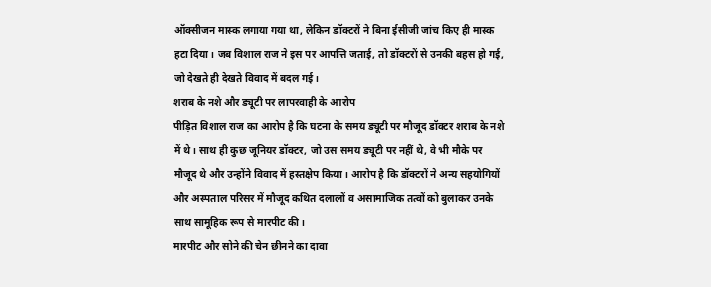ऑक्सीजन मास्क लगाया गया था, लेकिन डॉक्टरों ने बिना ईसीजी जांच किए ही मास्क हटा दिया। जब विशाल राज ने इस पर आपत्ति जताई, तो डॉक्टरों से उनकी बहस हो गई, जो देखते ही देखते विवाद में बदल गई।
शराब के नशे और ड्यूटी पर लापरवाही के आरोप
पीड़ित विशाल राज का आरोप है कि घटना के समय ड्यूटी पर मौजूद डॉक्टर शराब के नशे में थे। साथ ही कुछ जूनियर डॉक्टर, जो उस समय ड्यूटी पर नहीं थे, वे भी मौके पर मौजूद थे और उन्होंने विवाद में हस्तक्षेप किया। आरोप है कि डॉक्टरों ने अन्य सहयोगियों और अस्पताल परिसर में मौजूद कथित दलालों व असामाजिक तत्वों को बुलाकर उनके साथ सामूहिक रूप से मारपीट की।
मारपीट और सोने की चेन छीनने का दावा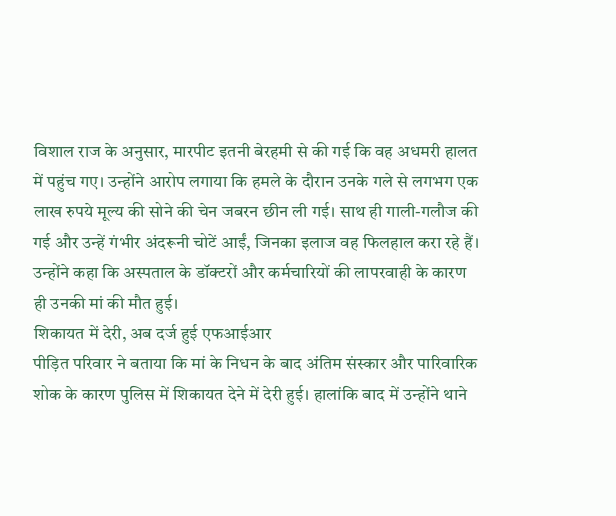विशाल राज के अनुसार, मारपीट इतनी बेरहमी से की गई कि वह अधमरी हालत में पहुंच गए। उन्होंने आरोप लगाया कि हमले के दौरान उनके गले से लगभग एक लाख रुपये मूल्य की सोने की चेन जबरन छीन ली गई। साथ ही गाली-गलौज की गई और उन्हें गंभीर अंदरूनी चोटें आईं, जिनका इलाज वह फिलहाल करा रहे हैं। उन्होंने कहा कि अस्पताल के डॉक्टरों और कर्मचारियों की लापरवाही के कारण ही उनकी मां की मौत हुई।
शिकायत में देरी, अब दर्ज हुई एफआईआर
पीड़ित परिवार ने बताया कि मां के निधन के बाद अंतिम संस्कार और पारिवारिक शोक के कारण पुलिस में शिकायत देने में देरी हुई। हालांकि बाद में उन्होंने थाने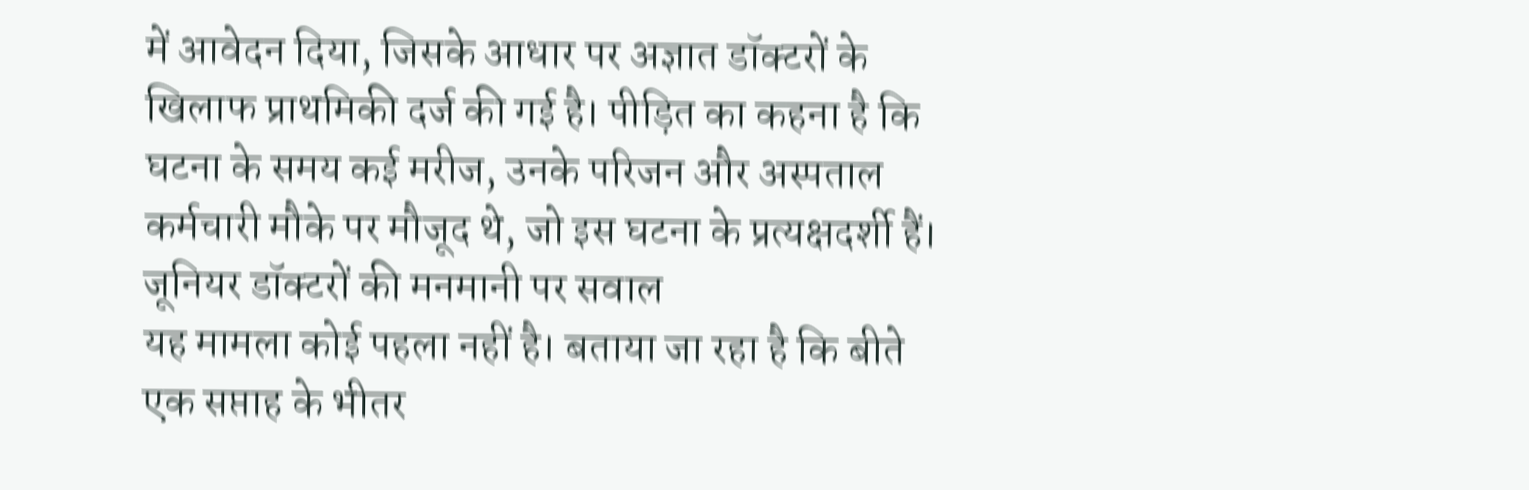में आवेदन दिया, जिसके आधार पर अज्ञात डॉक्टरों के खिलाफ प्राथमिकी दर्ज की गई है। पीड़ित का कहना है कि घटना के समय कई मरीज, उनके परिजन और अस्पताल कर्मचारी मौके पर मौजूद थे, जो इस घटना के प्रत्यक्षदर्शी हैं।
जूनियर डॉक्टरों की मनमानी पर सवाल
यह मामला कोई पहला नहीं है। बताया जा रहा है कि बीते एक सप्ताह के भीतर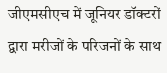जीएमसीएच में जूनियर डॉक्टरों द्वारा मरीजों के परिजनों के साथ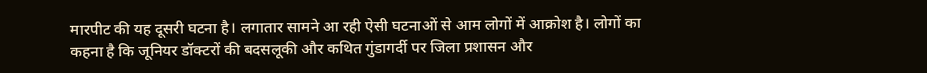मारपीट की यह दूसरी घटना है। लगातार सामने आ रही ऐसी घटनाओं से आम लोगों में आक्रोश है। लोगों का कहना है कि जूनियर डॉक्टरों की बदसलूकी और कथित गुंडागर्दी पर जिला प्रशासन और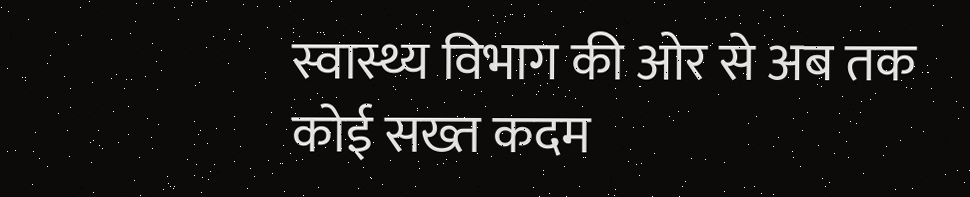स्वास्थ्य विभाग की ओर से अब तक कोई सख्त कदम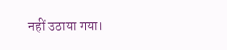नहीं उठाया गया।